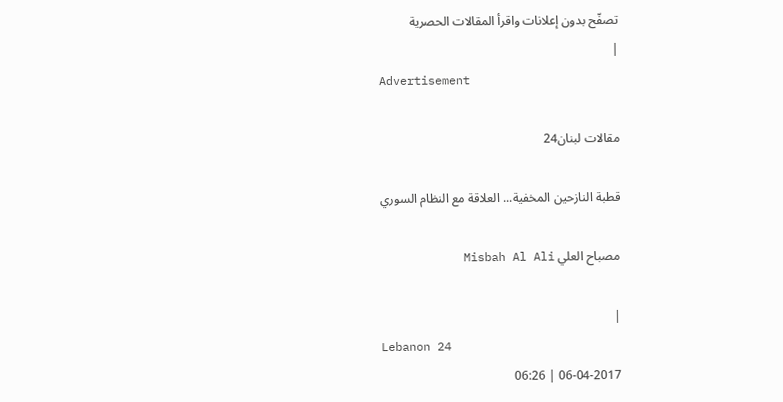تصفّح بدون إعلانات واقرأ المقالات الحصرية
|
Advertisement

مقالات لبنان24

قطبة النازحين المخفية... العلاقة مع النظام السوري

مصباح العلي Misbah Al Ali

|
Lebanon 24
06-04-2017 | 06:26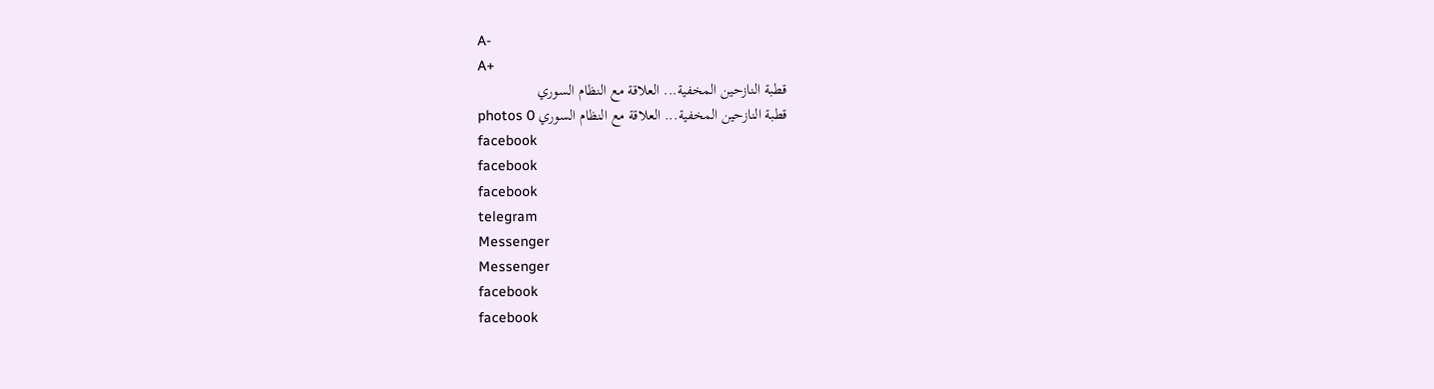A-
A+
قطبة النازحين المخفية... العلاقة مع النظام السوري
قطبة النازحين المخفية... العلاقة مع النظام السوري photos 0
facebook
facebook
facebook
telegram
Messenger
Messenger
facebook
facebook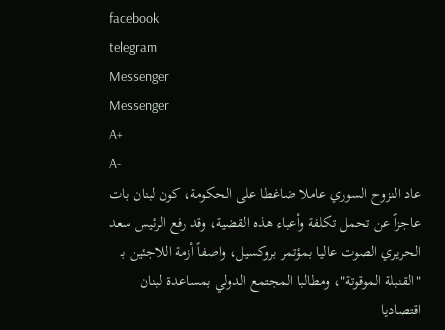facebook
telegram
Messenger
Messenger
A+
A-
عاد النزوح السوري عاملا ضاغطا على الحكومة، كون لبنان بات عاجزاً عن تحمل تكلفة وأعباء هذه القضية، وقد رفع الرئيس سعد الحريري الصوت عاليا بمؤتمر بروكسيل، واصفاً أزمة اللاجئين بـ "القنبلة الموقوتة"، ومطالبا المجتمع الدولي بمساعدة لبنان اقتصاديا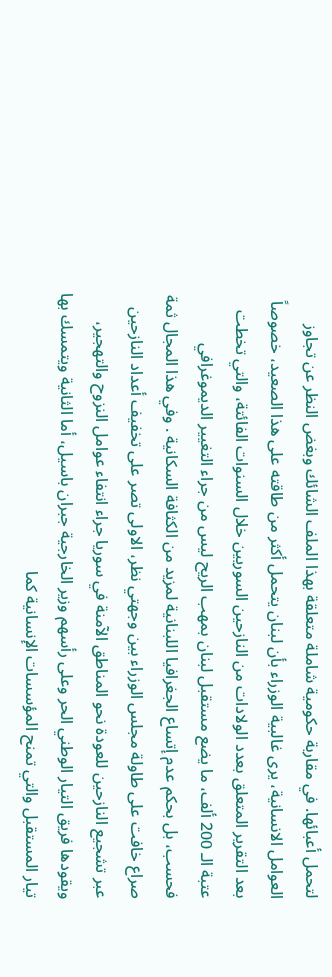لتحمل أعبائها. في مقاربة حكومية شاملة متعلقة بهذا الملف الشائك وبغض النظر عن تجاوز العوامل الانسانية، يرى غالبية الوزراء بأن لبنان يتحمل أكثر من طاقته على هذا الصعيد، خصوصاً بعد التقرير المتعلق بعدد الولادات من النازحين السوريين خلال السنوات الفائتة، والتي تخطت عتبة الـ 200 ألف، ما يضع مستقبل لبنان بمهب الريح ليس من جراء التغيير الديموغرافي فحسب، بل بحكم عدم إتساع الجغرافيا اللبنانية لمزيد من الكثافة السكانية . وفي هذا المجال ثمة صراع خافت على طاولة مجلس الوزراء بين وجهتي نظر، الاولى تصر على تخفيف أعداد النازحين عبر تشجيع النازحين للعودة نحو المناطق الآمنة في سوريا جراء انتفاء عوامل النزوح والتهجير، ويقودها فريق التيار الوطني الحر وعلى رأسهم وزير الخارجية جبران باسيل، أما الثانية ويتمسك بها تيار المستقبل والتي تمنح المؤسسات الإنسانية كما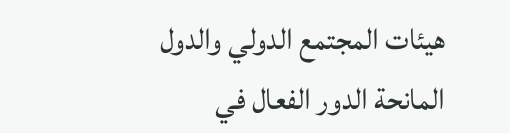هيئات المجتمع الدولي والدول المانحة الدور الفعال في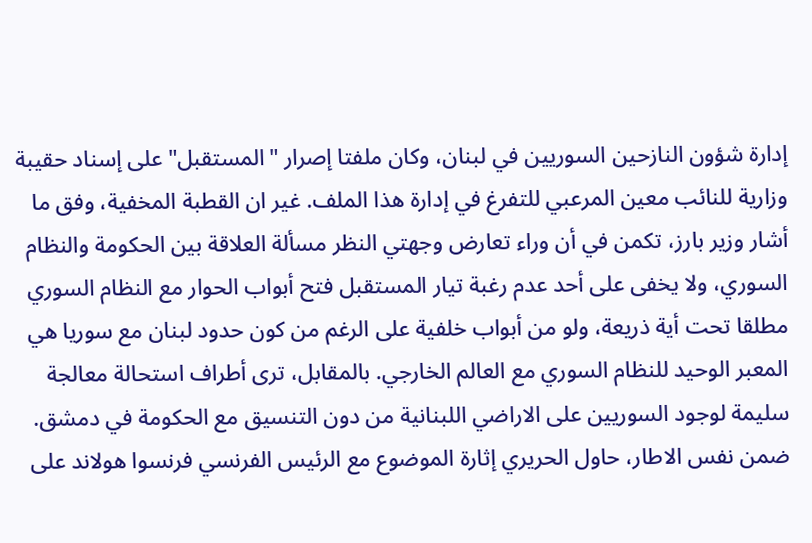إدارة شؤون النازحين السوريين في لبنان، وكان ملفتا إصرار "المستقبل" على إسناد حقيبة وزارية للنائب معين المرعبي للتفرغ في إدارة هذا الملف. غير ان القطبة المخفية، وفق ما أشار وزير بارز، تكمن في أن وراء تعارض وجهتي النظر مسألة العلاقة بين الحكومة والنظام السوري، ولا يخفى على أحد عدم رغبة تيار المستقبل فتح أبواب الحوار مع النظام السوري مطلقا تحت أية ذريعة، ولو من أبواب خلفية على الرغم من كون حدود لبنان مع سوريا هي المعبر الوحيد للنظام السوري مع العالم الخارجي. بالمقابل، ترى أطراف استحالة معالجة سليمة لوجود السوريين على الاراضي اللبنانية من دون التنسيق مع الحكومة في دمشق. ضمن نفس الاطار، حاول الحريري إثارة الموضوع مع الرئيس الفرنسي فرنسوا هولاند على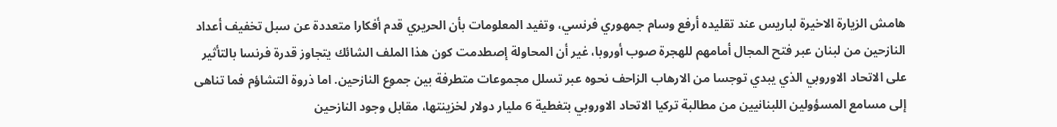هامش الزيارة الاخيرة لباريس عند تقليده أرفع وسام جمهوري فرنسي، وتفيد المعلومات بأن الحريري قدم أفكارا متعددة عن سبل تخفيف أعداد النازحين من لبنان عبر فتح المجال أمامهم للهجرة صوب أوروبا، غير أن المحاولة إصطدمت كون هذا الملف الشائك يتجاوز قدرة فرنسا بالتأثير على الاتحاد الاوروبي الذي يبدي توجسا من الارهاب الزاحف نحوه عبر تسلل مجموعات متطرفة بين جموع النازحين. اما ذروة التشاؤم فما تناهى إلى مسامع المسؤولين اللبنانيين من مطالبة تركيا الاتحاد الاوروبي بتغطية 6 مليار دولار لخزينتها، مقابل وجود النازحين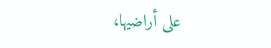على أراضيها،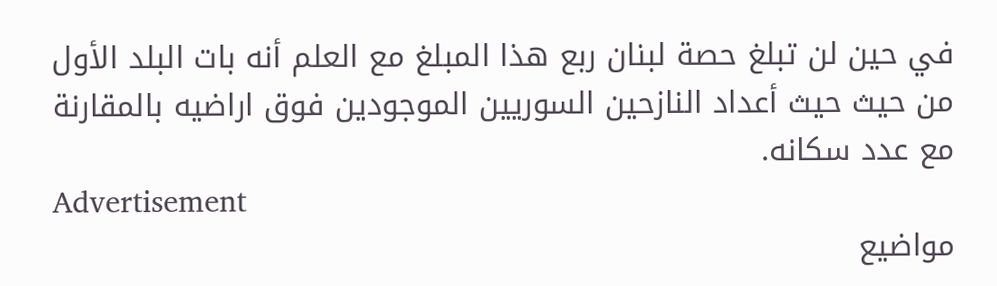في حين لن تبلغ حصة لبنان ربع هذا المبلغ مع العلم أنه بات البلد الأول من حيث حيث أعداد النازحين السوريين الموجودين فوق اراضيه بالمقارنة مع عدد سكانه.
Advertisement
مواضيع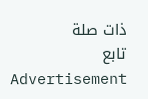ذات صلة
تابع
Advertisement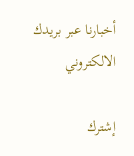أخبارنا عبر بريدك الالكتروني

إشترك